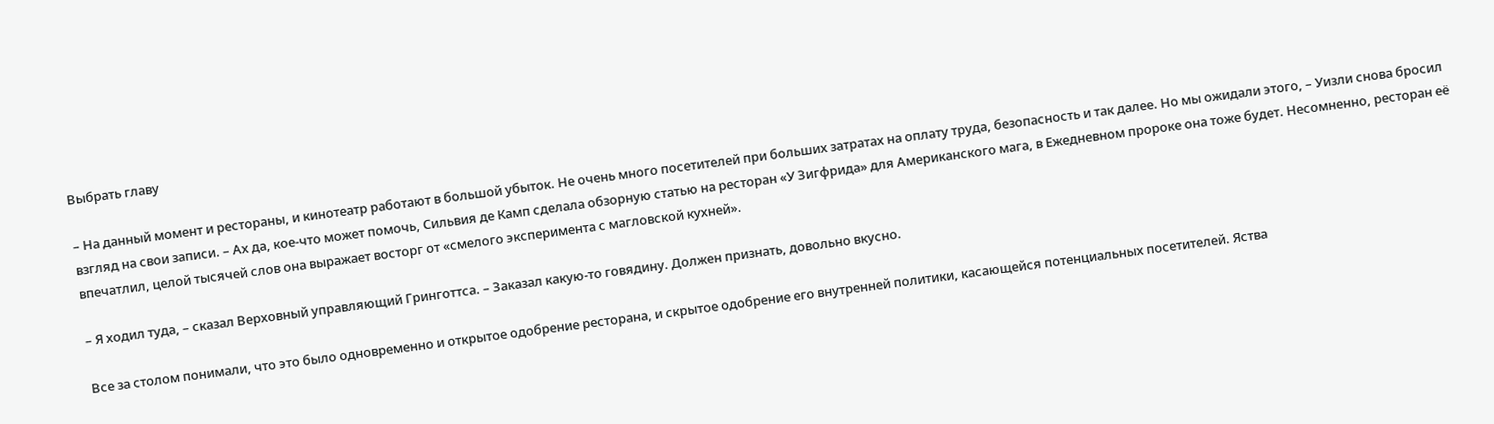Выбрать главу

– На данный момент и рестораны, и кинотеатр работают в большой убыток. Не очень много посетителей при больших затратах на оплату труда, безопасность и так далее. Но мы ожидали этого, – Уизли снова бросил взгляд на свои записи. – Ах да, кое-что может помочь, Сильвия де Камп сделала обзорную статью на ресторан «У Зигфрида» для Американского мага, в Ежедневном пророке она тоже будет. Несомненно, ресторан её впечатлил, целой тысячей слов она выражает восторг от «смелого эксперимента с магловской кухней».

– Я ходил туда, – сказал Верховный управляющий Гринготтса. – Заказал какую-то говядину. Должен признать, довольно вкусно.

Все за столом понимали, что это было одновременно и открытое одобрение ресторана, и скрытое одобрение его внутренней политики, касающейся потенциальных посетителей. Яства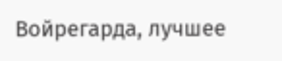Войрегарда, лучшее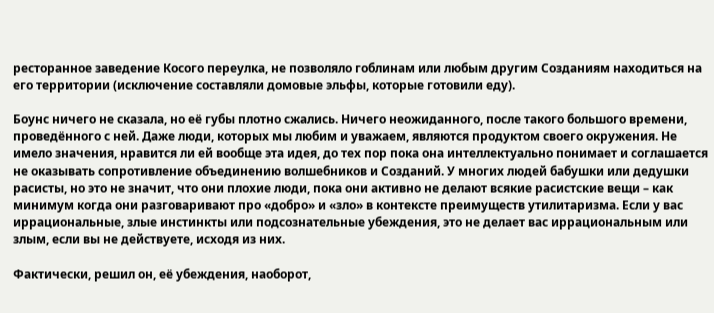ресторанное заведение Косого переулка, не позволяло гоблинам или любым другим Созданиям находиться на его территории (исключение составляли домовые эльфы, которые готовили еду).

Боунс ничего не сказала, но её губы плотно сжались. Ничего неожиданного, после такого большого времени, проведённого с ней. Даже люди, которых мы любим и уважаем, являются продуктом своего окружения. Не имело значения, нравится ли ей вообще эта идея, до тех пор пока она интеллектуально понимает и соглашается не оказывать сопротивление объединению волшебников и Созданий. У многих людей бабушки или дедушки расисты, но это не значит, что они плохие люди, пока они активно не делают всякие расистские вещи – как минимум когда они разговаривают про «добро» и «зло» в контексте преимуществ утилитаризма. Если у вас иррациональные, злые инстинкты или подсознательные убеждения, это не делает вас иррациональным или злым, если вы не действуете, исходя из них.

Фактически, решил он, её убеждения, наоборот,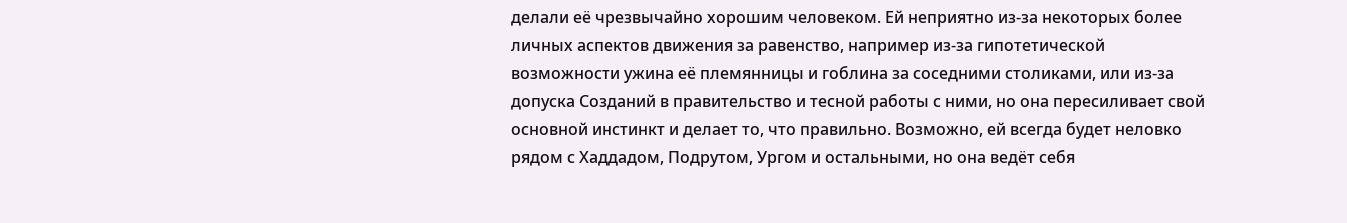делали её чрезвычайно хорошим человеком. Ей неприятно из-за некоторых более личных аспектов движения за равенство, например из-за гипотетической возможности ужина её племянницы и гоблина за соседними столиками, или из-за допуска Созданий в правительство и тесной работы с ними, но она пересиливает свой основной инстинкт и делает то, что правильно. Возможно, ей всегда будет неловко рядом с Хаддадом, Подрутом, Ургом и остальными, но она ведёт себя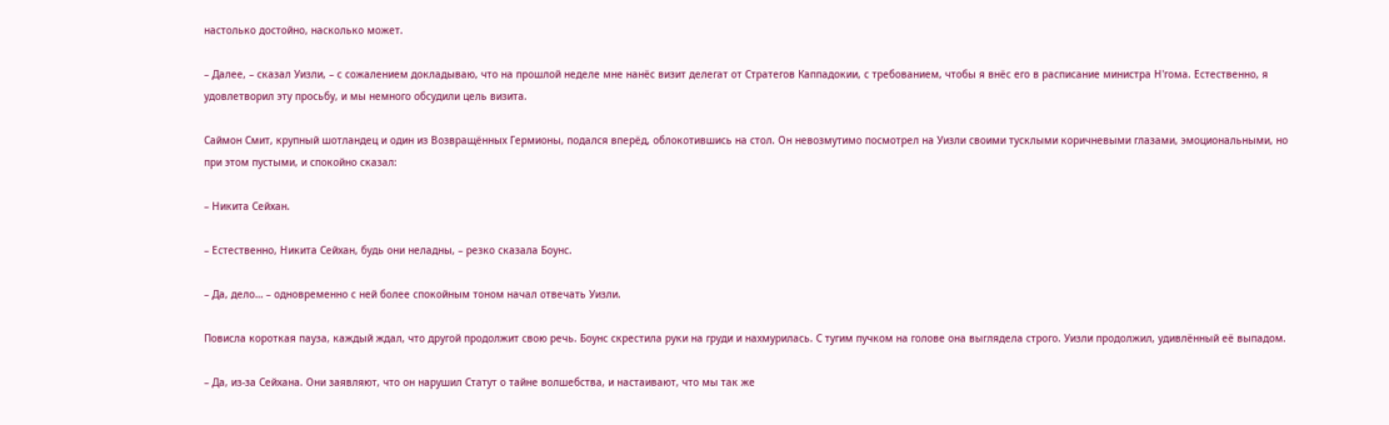настолько достойно, насколько может.

– Далее, – сказал Уизли, – с сожалением докладываю, что на прошлой неделе мне нанёс визит делегат от Стратегов Каппадокии, с требованием, чтобы я внёс его в расписание министра Н'гома. Естественно, я удовлетворил эту просьбу, и мы немного обсудили цель визита.

Саймон Смит, крупный шотландец и один из Возвращённых Гермионы, подался вперёд, облокотившись на стол. Он невозмутимо посмотрел на Уизли своими тусклыми коричневыми глазами, эмоциональными, но при этом пустыми, и спокойно сказал:

– Никита Сейхан.

– Естественно, Никита Сейхан, будь они неладны, – резко сказала Боунс.

– Да, дело… – одновременно с ней более спокойным тоном начал отвечать Уизли.

Повисла короткая пауза, каждый ждал, что другой продолжит свою речь. Боунс скрестила руки на груди и нахмурилась. С тугим пучком на голове она выглядела строго. Уизли продолжил, удивлённый её выпадом.

– Да, из-за Сейхана. Они заявляют, что он нарушил Статут о тайне волшебства, и настаивают, что мы так же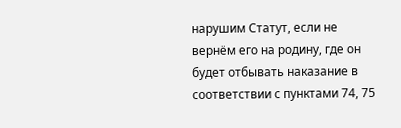нарушим Статут, если не вернём его на родину, где он будет отбывать наказание в соответствии с пунктами 74, 75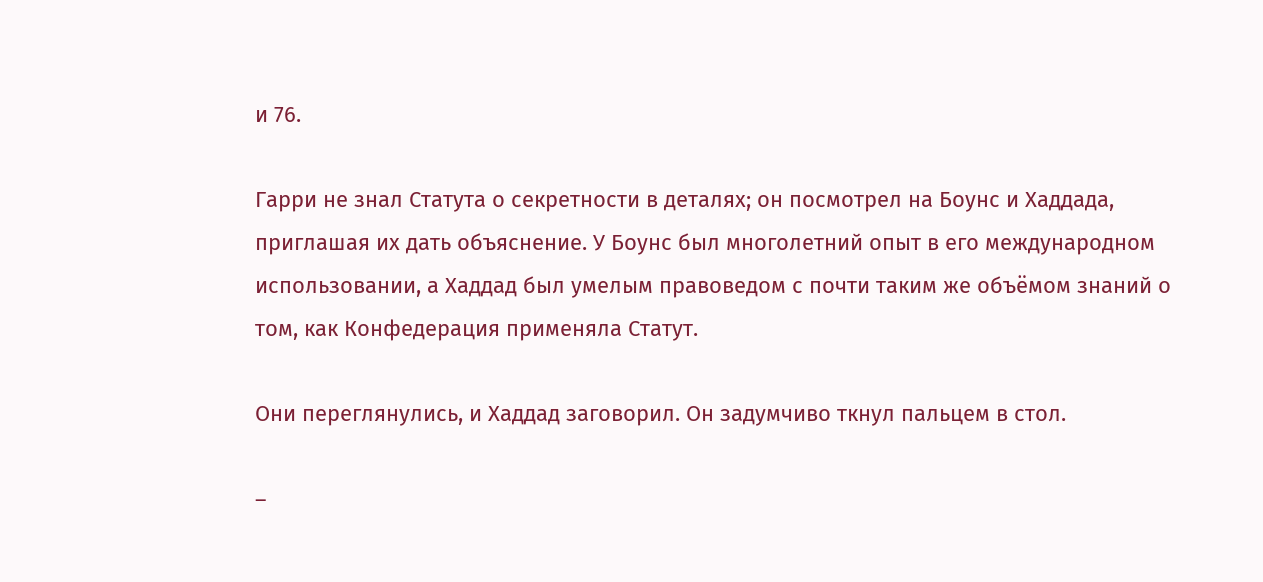и 76.

Гарри не знал Статута о секретности в деталях; он посмотрел на Боунс и Хаддада, приглашая их дать объяснение. У Боунс был многолетний опыт в его международном использовании, а Хаддад был умелым правоведом с почти таким же объёмом знаний о том, как Конфедерация применяла Статут.

Они переглянулись, и Хаддад заговорил. Он задумчиво ткнул пальцем в стол.

–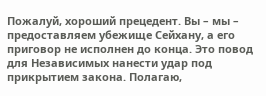Пожалуй, хороший прецедент. Вы – мы – предоставляем убежище Сейхану, а его приговор не исполнен до конца. Это повод для Независимых нанести удар под прикрытием закона. Полагаю,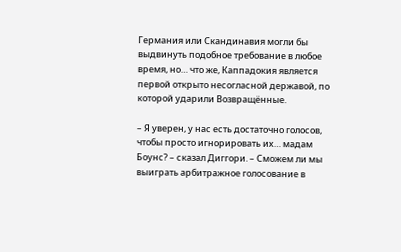Германия или Скандинавия могли бы выдвинуть подобное требование в любое время, но… что же, Каппадокия является первой открыто несогласной державой, по которой ударили Возвращённые.

– Я уверен, у нас есть достаточно голосов, чтобы просто игнорировать их… мадам Боунс? – сказал Диггори. – Сможем ли мы выиграть арбитражное голосование в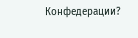Конфедерации?